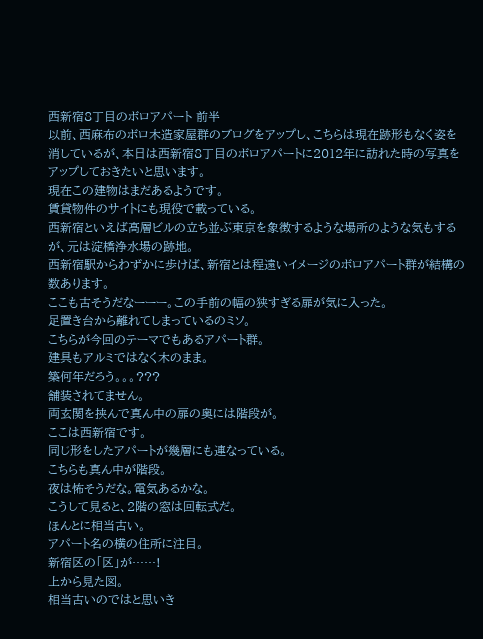西新宿8丁目のボロアパート 前半
以前、西麻布のボロ木造家屋群のブログをアップし、こちらは現在跡形もなく姿を消しているが、本日は西新宿8丁目のボロアパートに2012年に訪れた時の写真をアップしておきたいと思います。
現在この建物はまだあるようです。
賃貸物件のサイトにも現役で載っている。
西新宿といえば高層ビルの立ち並ぶ東京を象徴するような場所のような気もするが、元は淀橋浄水場の跡地。
西新宿駅からわずかに歩けば、新宿とは程遠いイメージのボロアパート群が結構の数あります。
ここも古そうだなーーー。この手前の幅の狭すぎる扉が気に入った。
足置き台から離れてしまっているのミソ。
こちらが今回のテーマでもあるアパート群。
建具もアルミではなく木のまま。
築何年だろう。。。???
舗装されてません。
両玄関を挟んで真ん中の扉の奥には階段が。
ここは西新宿です。
同じ形をしたアパートが幾層にも連なっている。
こちらも真ん中が階段。
夜は怖そうだな。電気あるかな。
こうして見ると、2階の窓は回転式だ。
ほんとに相当古い。
アパート名の横の住所に注目。
新宿区の「区」が……!
上から見た図。
相当古いのではと思いき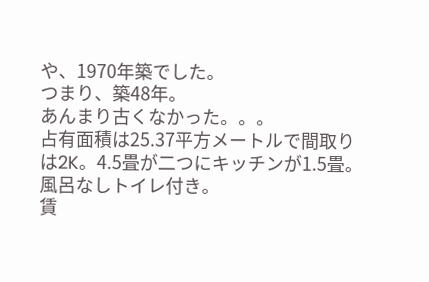や、1970年築でした。
つまり、築48年。
あんまり古くなかった。。。
占有面積は25.37平方メートルで間取りは2K。4.5畳が二つにキッチンが1.5畳。風呂なしトイレ付き。
賃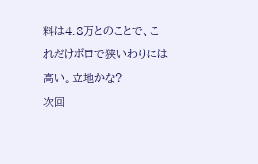料は4.8万とのことで、これだけボロで狭いわりには高い。立地かな?
次回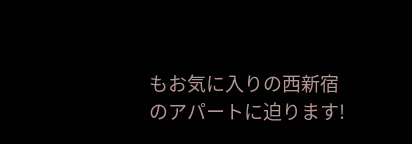もお気に入りの西新宿のアパートに迫ります!